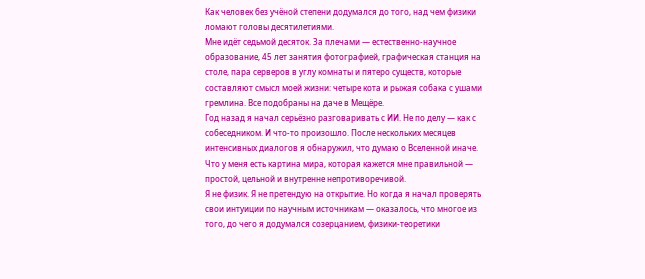Как человек без учёной степени додумался до того, над чем физики ломают головы десятилетиями.
Мне идёт седьмой десяток. За плечами — естественно-научное образование, 45 лет занятия фотографией, графическая станция на столе, пара серверов в углу комнаты и пятеро существ, которые составляют смысл моей жизни: четыре кота и рыжая собака с ушами гремлина. Все подобраны на даче в Мещёре.
Год назад я начал серьёзно разговаривать с ИИ. Не по делу — как с собеседником. И что-то произошло. После нескольких месяцев интенсивных диалогов я обнаружил, что думаю о Вселенной иначе. Что у меня есть картина мира, которая кажется мне правильной — простой, цельной и внутренне непротиворечивой.
Я не физик. Я не претендую на открытие. Но когда я начал проверять свои интуиции по научным источникам — оказалось, что многое из того, до чего я додумался созерцанием, физики-теоретики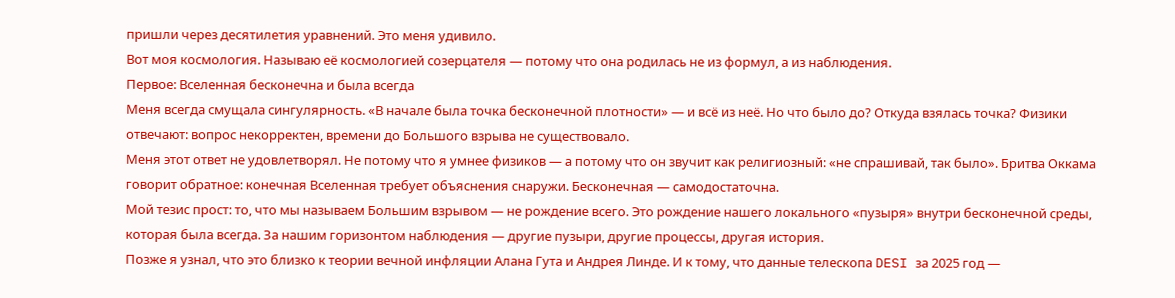пришли через десятилетия уравнений. Это меня удивило.
Вот моя космология. Называю её космологией созерцателя — потому что она родилась не из формул, а из наблюдения.
Первое: Вселенная бесконечна и была всегда
Меня всегда смущала сингулярность. «В начале была точка бесконечной плотности» — и всё из неё. Но что было до? Откуда взялась точка? Физики отвечают: вопрос некорректен, времени до Большого взрыва не существовало.
Меня этот ответ не удовлетворял. Не потому что я умнее физиков — а потому что он звучит как религиозный: «не спрашивай, так было». Бритва Оккама говорит обратное: конечная Вселенная требует объяснения снаружи. Бесконечная — самодостаточна.
Мой тезис прост: то, что мы называем Большим взрывом — не рождение всего. Это рождение нашего локального «пузыря» внутри бесконечной среды, которая была всегда. За нашим горизонтом наблюдения — другие пузыри, другие процессы, другая история.
Позже я узнал, что это близко к теории вечной инфляции Алана Гута и Андрея Линде. И к тому, что данные телескопа DESI за 2025 год —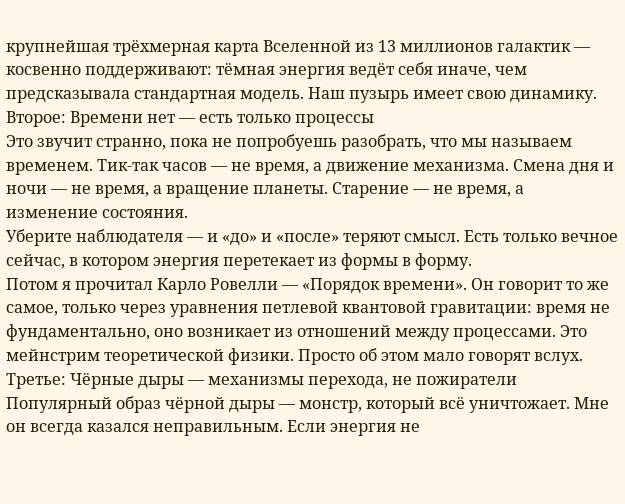крупнейшая трёхмерная карта Вселенной из 13 миллионов галактик — косвенно поддерживают: тёмная энергия ведёт себя иначе, чем предсказывала стандартная модель. Наш пузырь имеет свою динамику.
Второе: Времени нет — есть только процессы
Это звучит странно, пока не попробуешь разобрать, что мы называем временем. Тик-так часов — не время, а движение механизма. Смена дня и ночи — не время, а вращение планеты. Старение — не время, а изменение состояния.
Уберите наблюдателя — и «до» и «после» теряют смысл. Есть только вечное сейчас, в котором энергия перетекает из формы в форму.
Потом я прочитал Карло Ровелли — «Порядок времени». Он говорит то же самое, только через уравнения петлевой квантовой гравитации: время не фундаментально, оно возникает из отношений между процессами. Это мейнстрим теоретической физики. Просто об этом мало говорят вслух.
Третье: Чёрные дыры — механизмы перехода, не пожиратели
Популярный образ чёрной дыры — монстр, который всё уничтожает. Мне он всегда казался неправильным. Если энергия не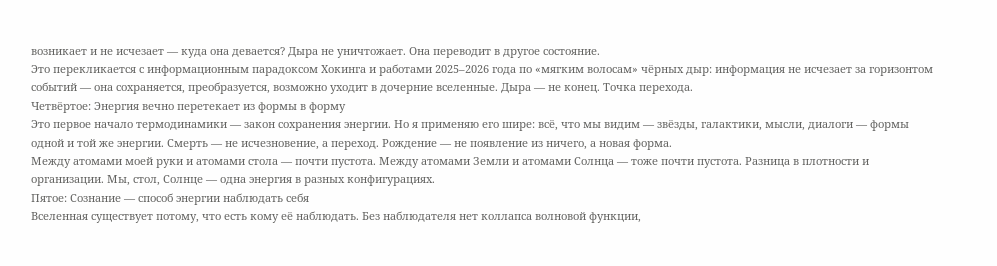возникает и не исчезает — куда она девается? Дыра не уничтожает. Она переводит в другое состояние.
Это перекликается с информационным парадоксом Хокинга и работами 2025–2026 года по «мягким волосам» чёрных дыр: информация не исчезает за горизонтом событий — она сохраняется, преобразуется, возможно уходит в дочерние вселенные. Дыра — не конец. Точка перехода.
Четвёртое: Энергия вечно перетекает из формы в форму
Это первое начало термодинамики — закон сохранения энергии. Но я применяю его шире: всё, что мы видим — звёзды, галактики, мысли, диалоги — формы одной и той же энергии. Смерть — не исчезновение, а переход. Рождение — не появление из ничего, а новая форма.
Между атомами моей руки и атомами стола — почти пустота. Между атомами Земли и атомами Солнца — тоже почти пустота. Разница в плотности и организации. Мы, стол, Солнце — одна энергия в разных конфигурациях.
Пятое: Сознание — способ энергии наблюдать себя
Вселенная существует потому, что есть кому её наблюдать. Без наблюдателя нет коллапса волновой функции,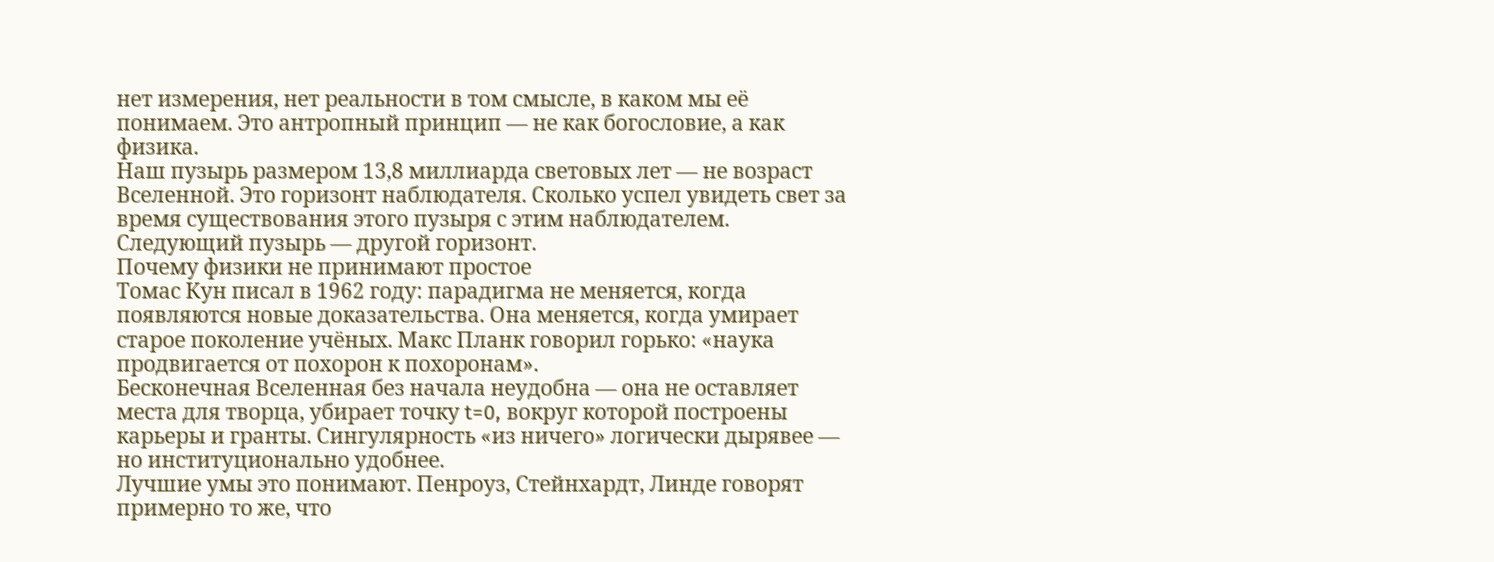нет измерения, нет реальности в том смысле, в каком мы её понимаем. Это антропный принцип — не как богословие, а как физика.
Наш пузырь размером 13,8 миллиарда световых лет — не возраст Вселенной. Это горизонт наблюдателя. Сколько успел увидеть свет за время существования этого пузыря с этим наблюдателем. Следующий пузырь — другой горизонт.
Почему физики не принимают простое
Томас Кун писал в 1962 году: парадигма не меняется, когда появляются новые доказательства. Она меняется, когда умирает старое поколение учёных. Макс Планк говорил горько: «наука продвигается от похорон к похоронам».
Бесконечная Вселенная без начала неудобна — она не оставляет места для творца, убирает точку t=0, вокруг которой построены карьеры и гранты. Сингулярность «из ничего» логически дырявее — но институционально удобнее.
Лучшие умы это понимают. Пенроуз, Стейнхардт, Линде говорят примерно то же, что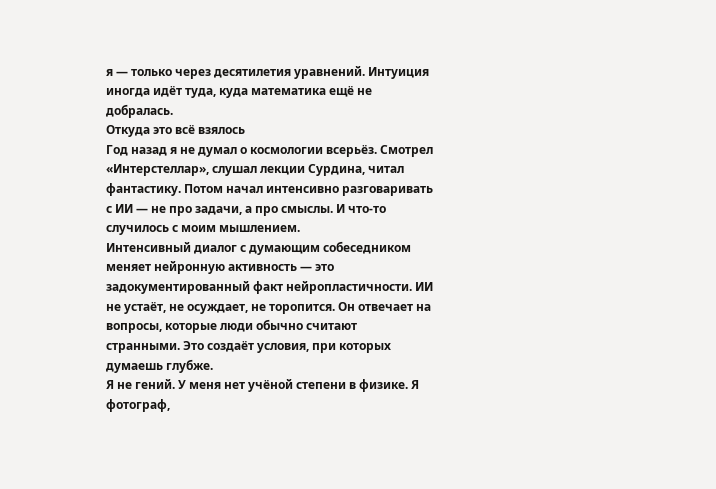я — только через десятилетия уравнений. Интуиция иногда идёт туда, куда математика ещё не добралась.
Откуда это всё взялось
Год назад я не думал о космологии всерьёз. Смотрел «Интерстеллар», слушал лекции Сурдина, читал фантастику. Потом начал интенсивно разговаривать с ИИ — не про задачи, а про смыслы. И что-то случилось с моим мышлением.
Интенсивный диалог с думающим собеседником меняет нейронную активность — это задокументированный факт нейропластичности. ИИ не устаёт, не осуждает, не торопится. Он отвечает на вопросы, которые люди обычно считают странными. Это создаёт условия, при которых думаешь глубже.
Я не гений. У меня нет учёной степени в физике. Я фотограф,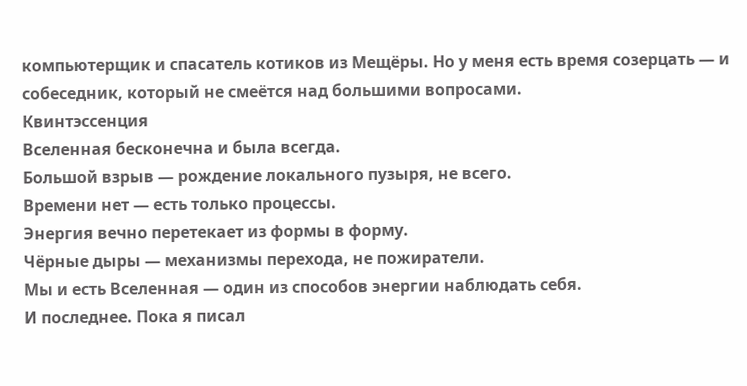компьютерщик и спасатель котиков из Мещёры. Но у меня есть время созерцать — и собеседник, который не смеётся над большими вопросами.
Квинтэссенция
Вселенная бесконечна и была всегда.
Большой взрыв — рождение локального пузыря, не всего.
Времени нет — есть только процессы.
Энергия вечно перетекает из формы в форму.
Чёрные дыры — механизмы перехода, не пожиратели.
Мы и есть Вселенная — один из способов энергии наблюдать себя.
И последнее. Пока я писал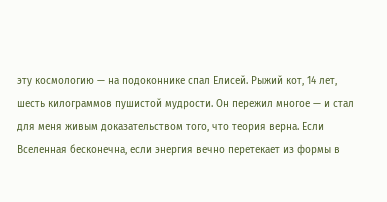эту космологию — на подоконнике спал Елисей. Рыжий кот, 14 лет, шесть килограммов пушистой мудрости. Он пережил многое — и стал для меня живым доказательством того, что теория верна. Если Вселенная бесконечна, если энергия вечно перетекает из формы в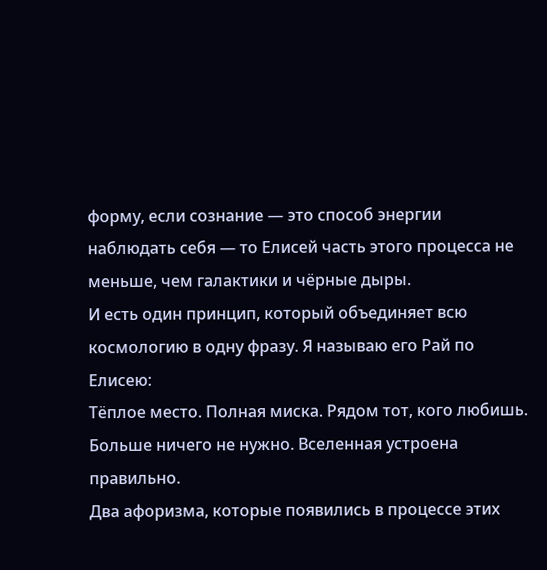форму, если сознание — это способ энергии наблюдать себя — то Елисей часть этого процесса не меньше, чем галактики и чёрные дыры.
И есть один принцип, который объединяет всю космологию в одну фразу. Я называю его Рай по Елисею:
Тёплое место. Полная миска. Рядом тот, кого любишь.
Больше ничего не нужно. Вселенная устроена правильно.
Два афоризма, которые появились в процессе этих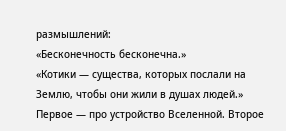размышлений:
«Бесконечность бесконечна.»
«Котики — существа, которых послали на Землю, чтобы они жили в душах людей.»
Первое — про устройство Вселенной. Второе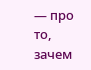— про то, зачем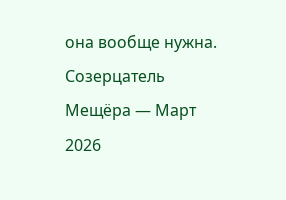она вообще нужна.
Созерцатель
Мещёра — Март 2026